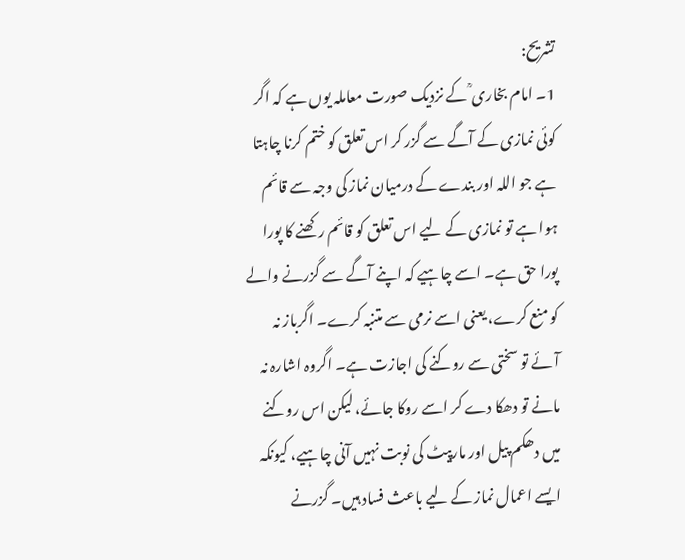تشریح:
1۔ امام بخاری ؒ کے نزدیک صورت معاملہ یوں ہے کہ اگر کوئی نمازی کے آگے سے گزر کر اس تعلق کو ختم کرنا چاہتا ہے جو اللہ اور بندے کے درمیان نماز کی وجہ سے قائم ہوا ہے تو نمازی کے لیے اس تعلق کو قائم رکھنے کا پورا پورا حق ہے۔ اسے چاہیے کہ اپنے آگے سے گزرنے والے کو منع کرے، یعنی اسے نرمی سے متنبہ کرے۔ اگرباز نہ آئے تو سختی سے روکنے کی اجازت ہے۔ اگروہ اشارہ نہ مانے تو دھکا دے کر اسے روکا جائے، لیکن اس روکنے میں دھکم پیل اور مارپیٹ کی نوبت نہیں آنی چاہیے، کیونکہ ایسے اعمال نماز کے لیے باعث فساد ہیں۔ گزرنے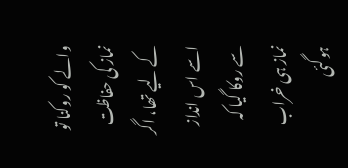والے کو روکنا تو نماز کی حفاظت کے لیے تھا، اگر اسے اس انداز سے روکا گیا کہ نماز ہی خراب ہوگئی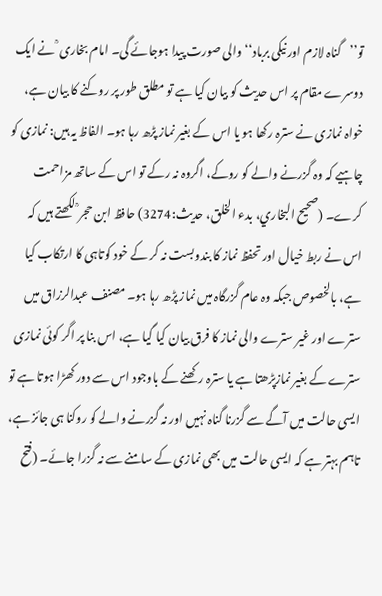تو’’گناہ لازم اور نیکی برباد‘‘والی صورت پیدا ہوجائے گی۔ امام بخاری ؒ نے ایک دوسرے مقام پر اس حدیث کو بیان کیا ہے تو مطلق طور پر روکنے کا بیان ہے، خواہ نمازی نے سترہ رکھا ہو یا اس کے بغیر نماز پڑھ رہا ہو۔ الفاظ یہ ہیں: نمازی کو چاہیے کہ وہ گزرنے والے کو روکے، اگروہ نہ رکے تو اس کے ساتھ مزاحمت کرے۔ (صحیح البخاري، بدء الخلق، حدیث:3274) حافظ ابن حجر ؒ لکھتے ہیں کہ اس نے ربط خیال اور تحفظ نماز کا بندوبست نہ کر کے خود کوتاہی کا ارتکاب کیا ہے، بالخصوص جبکہ وہ عام گزرگاہ میں نماز پڑھ رہا ہو۔ مصنف عبدالرزاق میں سترے اور غیر سترے والی نماز کا فرق بیان کیا گیا ہے، اس بنا پر اگر کوئی نمازی سترے کے بغیر نمازپڑھتا ہے یا سترہ رکھنے کے باوجود اس سے دور کھڑا ہوتا ہے تو ایسی حالت میں آگے سے گزرنا گناہ نہیں اور نہ گزرنے والے کو روکنا ہی جائز ہے، تاہم بہتر ہے کہ ایسی حالت میں بھی نمازی کے سامنے سے نہ گزرا جائے۔ (فتح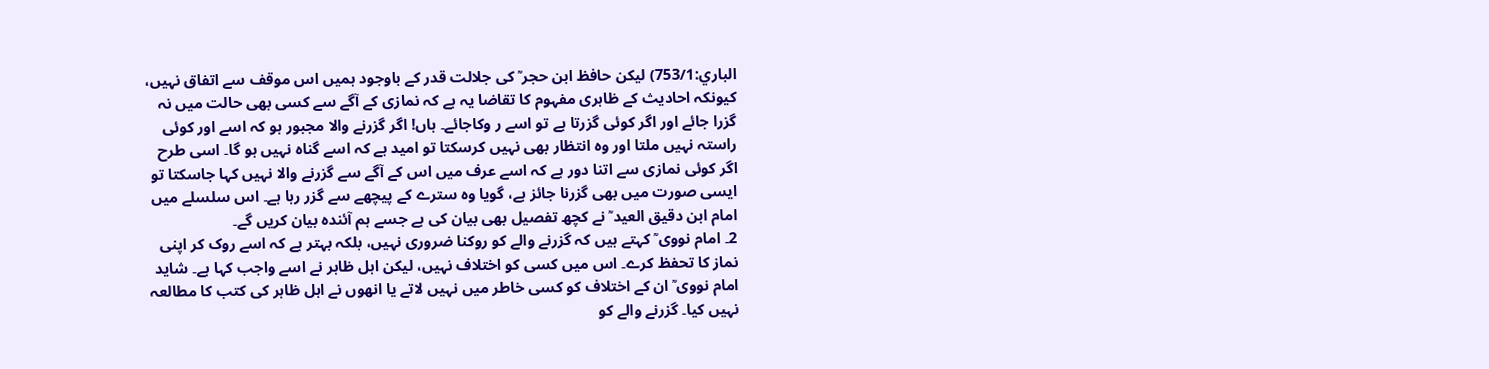الباري:753/1) لیکن حافظ ابن حجر ؒ کی جلالت قدر کے باوجود ہمیں اس موقف سے اتفاق نہیں، کیونکہ احادیث کے ظاہری مفہوم کا تقاضا یہ ہے کہ نمازی کے آگے سے کسی بھی حالت میں نہ گزرا جائے اور اگر کوئی گزرتا ہے تو اسے ر وکاجائے۔ ہاں! اگر گزرنے والا مجبور ہو کہ اسے اور کوئی راستہ نہیں ملتا اور وہ انتظار بھی نہیں کرسکتا تو امید ہے کہ اسے گناہ نہیں ہو گا۔ اسی طرح اگر کوئی نمازی سے اتنا دور ہے کہ اسے عرف میں اس کے آگے سے گزرنے والا نہیں کہا جاسکتا تو ایسی صورت میں بھی گزرنا جائز ہے، گویا وہ سترے کے پیچھے سے گزر رہا ہے۔ اس سلسلے میں امام ابن دقیق العید ؒ نے کچھ تفصیل بھی بیان کی ہے جسے ہم آئندہ بیان کریں گے۔
2۔ امام نووی ؒ کہتے ہیں کہ گزرنے والے کو روکنا ضروری نہیں، بلکہ بہتر ہے کہ اسے روک کر اپنی نماز کا تحفظ کرے۔ اس میں کسی کو اختلاف نہیں، لیکن اہل ظاہر نے اسے واجب کہا ہے۔ شاید امام نووی ؒ ان کے اختلاف کو کسی خاطر میں نہیں لاتے یا انھوں نے اہل ظاہر کی کتب کا مطالعہ نہیں کیا۔ گزرنے والے کو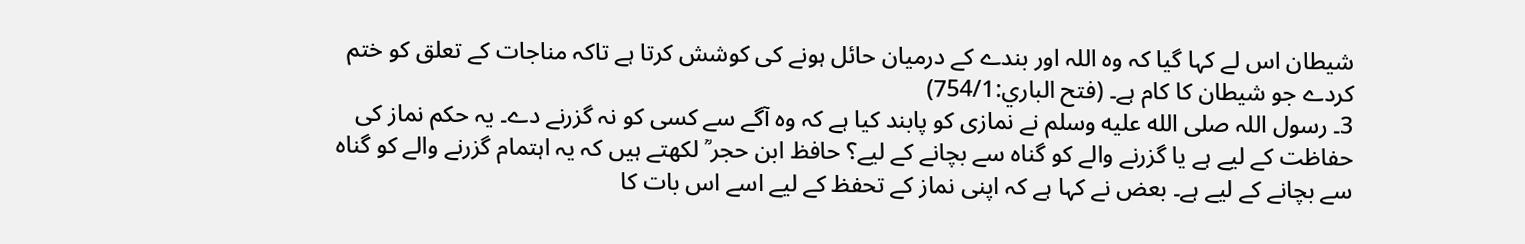شیطان اس لے کہا گیا کہ وہ اللہ اور بندے کے درمیان حائل ہونے کی کوشش کرتا ہے تاکہ مناجات کے تعلق کو ختم کردے جو شیطان کا کام ہے۔ (فتح الباري:754/1)
3۔ رسول اللہ صلى الله عليه وسلم نے نمازی کو پابند کیا ہے کہ وہ آگے سے کسی کو نہ گزرنے دے۔ یہ حکم نماز کی حفاظت کے لیے ہے یا گزرنے والے کو گناہ سے بچانے کے لیے؟ حافظ ابن حجر ؒ لکھتے ہیں کہ یہ اہتمام گزرنے والے کو گناہ سے بچانے کے لیے ہے۔ بعض نے کہا ہے کہ اپنی نماز کے تحفظ کے لیے اسے اس بات کا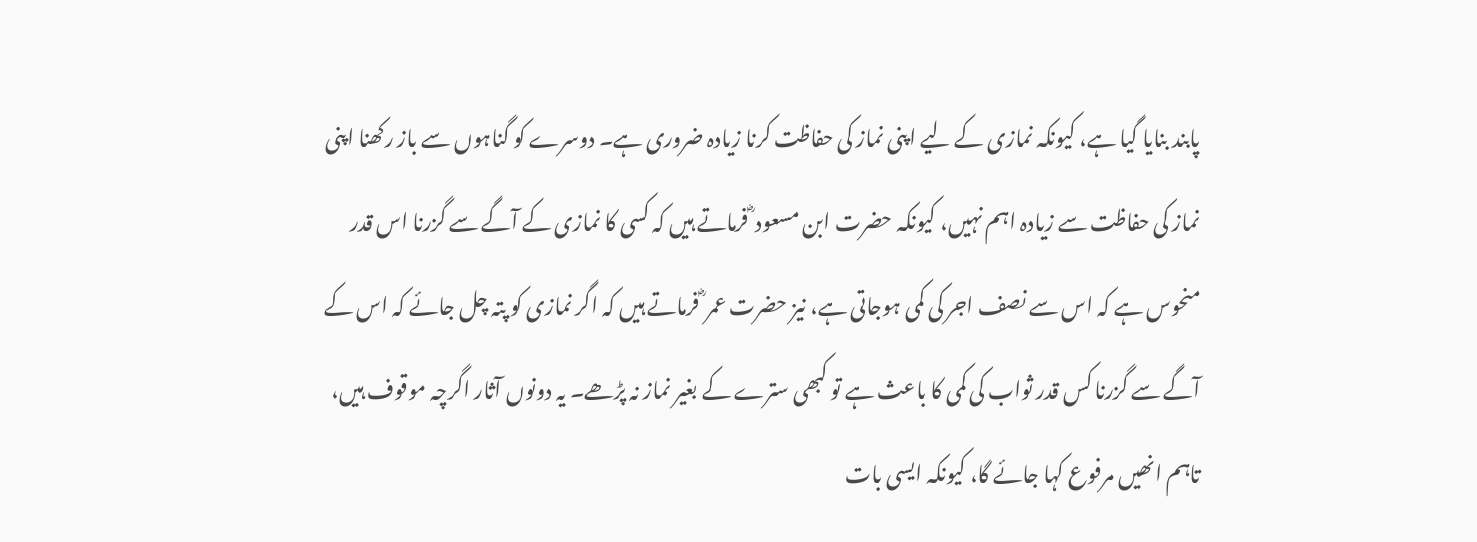پابند بنایا گیا ہے، کیونکہ نمازی کے لیے اپنی نماز کی حفاظت کرنا زیادہ ضروری ہے۔ دوسرے کو گناہوں سے باز رکھنا اپنی نماز کی حفاظت سے زیادہ اہم نہیں، کیونکہ حضرت ابن مسعود ؓ فرماتے ہیں کہ کسی کا نمازی کے آگے سے گزرنا اس قدر منحوس ہے کہ اس سے نصف اجر کی کمی ہوجاتی ہے، نیز حضرت عمر ؓ فرماتے ہیں کہ اگر نمازی کو پتہ چل جائے کہ اس کے آگے سے گزرنا کس قدر ثواب کی کمی کا باعث ہے تو کبھی سترے کے بغیر نماز نہ پڑھے۔ یہ دونوں آثار اگرچہ موقوف ہیں، تاہم انھیں مرفوع کہا جائے گا، کیونکہ ایسی بات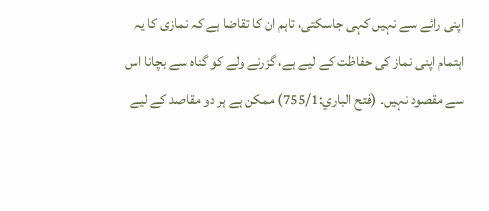اپنی رائے سے نہیں کہی جاسکتی، تاہم ان کا تقاضا ہے کہ نمازی کا یہ اہتمام اپنی نماز کی حفاظت کے لیے ہے، گزرنے ولے کو گناہ سے بچانا اس سے مقصود نہیں۔ (فتح الباري:755/1) ممکن ہے ہر دو مقاصد کے لیے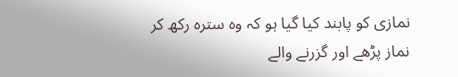نمازی کو پابند کیا گیا ہو کہ وہ سترہ رکھ کر نماز پڑھے اور گزرنے والے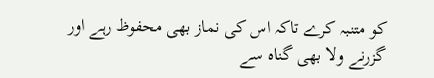کو متنبہ کرے تاکہ اس کی نماز بھی محفوظ رہے اور گزرنے ولا بھی گناہ سے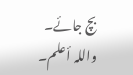بچ جائے۔ واللہ أعلم۔